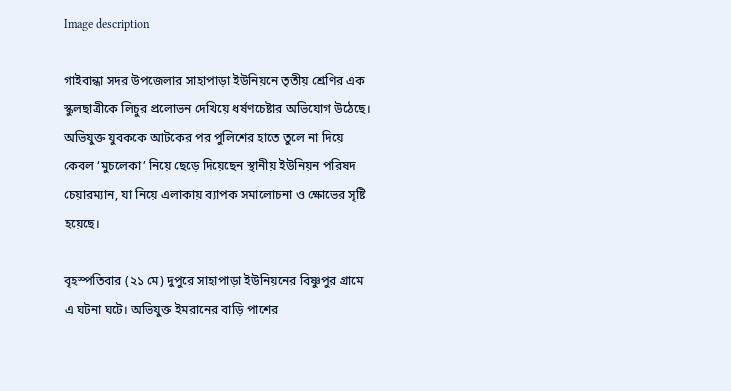Image description

গাইবান্ধা সদর উপজেলার সাহাপাড়া ইউনিয়নে তৃতীয় শ্রেণির এক স্কুলছাত্রীকে লিচুর প্রলোভন দেখিয়ে ধর্ষণচেষ্টার অভিযোগ উঠেছে। অভিযুক্ত যুবককে আটকের পর পুলিশের হাতে তুলে না দিয়ে কেবল ‘মুচলেকা’ নিয়ে ছেড়ে দিয়েছেন স্থানীয় ইউনিয়ন পরিষদ চেয়ারম্যান, যা নিয়ে এলাকায় ব্যাপক সমালোচনা ও ক্ষোভের সৃষ্টি হয়েছে।

বৃহস্পতিবার (২১ মে) দুপুরে সাহাপাড়া ইউনিয়নের বিষ্ণুপুর গ্রামে এ ঘটনা ঘটে। অভিযুক্ত ইমরানের বাড়ি পাশের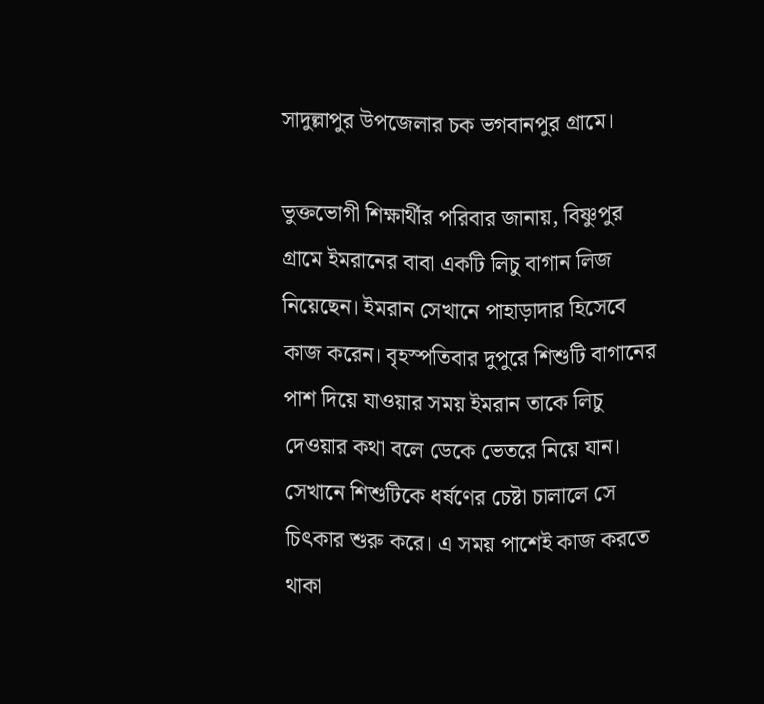সাদুল্লাপুর উপজেলার চক ভগবানপুর গ্রামে।

ভুক্তভোগী শিক্ষার্থীর পরিবার জানায়, বিষ্ণুপুর গ্রামে ইমরানের বাবা একটি লিচু বাগান লিজ নিয়েছেন। ইমরান সেখানে পাহাড়াদার হিসেবে কাজ করেন। বৃহস্পতিবার দুপুরে শিশুটি বাগানের পাশ দিয়ে যাওয়ার সময় ইমরান তাকে লিচু দেওয়ার কথা বলে ডেকে ভেতরে নিয়ে যান। সেখানে শিশুটিকে ধর্ষণের চেষ্টা চালালে সে চিৎকার শুরু করে। এ সময় পাশেই কাজ করতে থাকা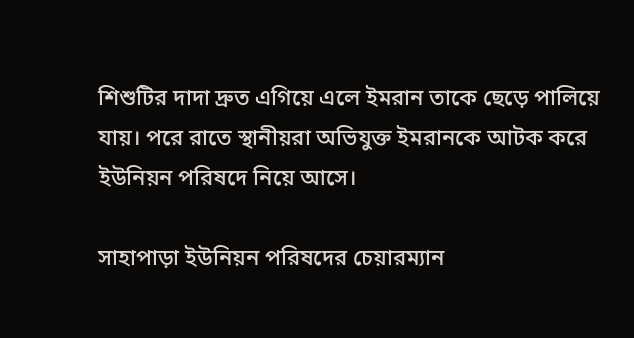শিশুটির দাদা দ্রুত এগিয়ে এলে ইমরান তাকে ছেড়ে পালিয়ে যায়। পরে রাতে স্থানীয়রা অভিযুক্ত ইমরানকে আটক করে ইউনিয়ন পরিষদে নিয়ে আসে।

সাহাপাড়া ইউনিয়ন পরিষদের চেয়ারম্যান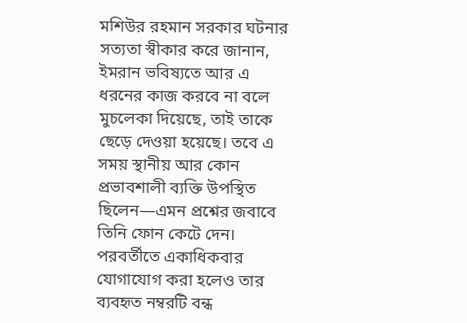মশিউর রহমান সরকার ঘটনার সত্যতা স্বীকার করে জানান, ইমরান ভবিষ্যতে আর এ ধরনের কাজ করবে না বলে মুচলেকা দিয়েছে, তাই তাকে ছেড়ে দেওয়া হয়েছে। তবে এ সময় স্থানীয় আর কোন প্রভাবশালী ব্যক্তি উপস্থিত ছিলেন—এমন প্রশ্নের জবাবে তিনি ফোন কেটে দেন। পরবর্তীতে একাধিকবার যোগাযোগ করা হলেও তার ব্যবহৃত নম্বরটি বন্ধ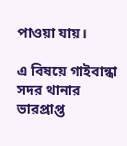পাওয়া যায়।

এ বিষয়ে গাইবান্ধা সদর থানার ভারপ্রাপ্ত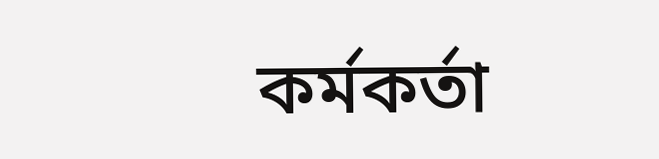কর্মকর্তা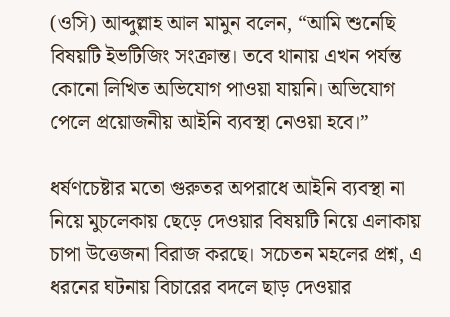(ওসি) আব্দুল্লাহ আল মামুন বলেন, “আমি শুনেছি বিষয়টি ইভটিজিং সংক্রান্ত। তবে থানায় এখন পর্যন্ত কোনো লিখিত অভিযোগ পাওয়া যায়নি। অভিযোগ পেলে প্রয়োজনীয় আইনি ব্যবস্থা নেওয়া হবে।”

ধর্ষণচেষ্টার মতো গুরুতর অপরাধে আইনি ব্যবস্থা না নিয়ে মুচলেকায় ছেড়ে দেওয়ার বিষয়টি নিয়ে এলাকায় চাপা উত্তেজনা বিরাজ করছে। সচেতন মহলের প্রশ্ন, এ ধরনের ঘটনায় বিচারের বদলে ছাড় দেওয়ার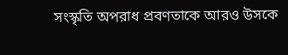সংস্কৃতি অপরাধ প্রবণতাকে আরও উসকে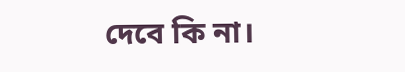দেবে কি না।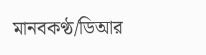মানবকণ্ঠ/ডিআর